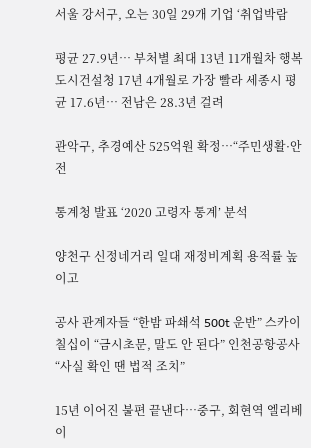서울 강서구, 오는 30일 29개 기업 ‘취업박람

평균 27.9년… 부처별 최대 13년 11개월차 행복도시건설청 17년 4개월로 가장 빨라 세종시 평균 17.6년… 전남은 28.3년 걸려

관악구, 추경예산 525억원 확정…“주민생활·안전

통계청 발표 ‘2020 고령자 통계’ 분석

양천구 신정네거리 일대 재정비계획 용적률 높이고

공사 관계자들 “한밤 파쇄석 500t 운반” 스카이칠십이 “금시초문, 말도 안 된다” 인천공항공사 “사실 확인 땐 법적 조치”

15년 이어진 불편 끝낸다…중구, 회현역 엘리베이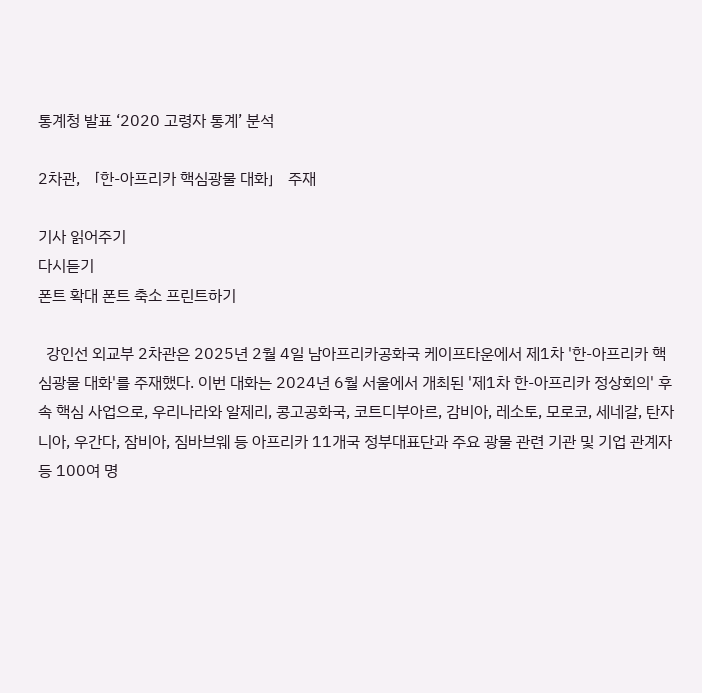통계청 발표 ‘2020 고령자 통계’ 분석

2차관, 「한-아프리카 핵심광물 대화」 주재

기사 읽어주기
다시듣기
폰트 확대 폰트 축소 프린트하기

  강인선 외교부 2차관은 2025년 2월 4일 남아프리카공화국 케이프타운에서 제1차 '한-아프리카 핵심광물 대화'를 주재했다. 이번 대화는 2024년 6월 서울에서 개최된 '제1차 한-아프리카 정상회의' 후속 핵심 사업으로, 우리나라와 알제리, 콩고공화국, 코트디부아르, 감비아, 레소토, 모로코, 세네갈, 탄자니아, 우간다, 잠비아, 짐바브웨 등 아프리카 11개국 정부대표단과 주요 광물 관련 기관 및 기업 관계자 등 100여 명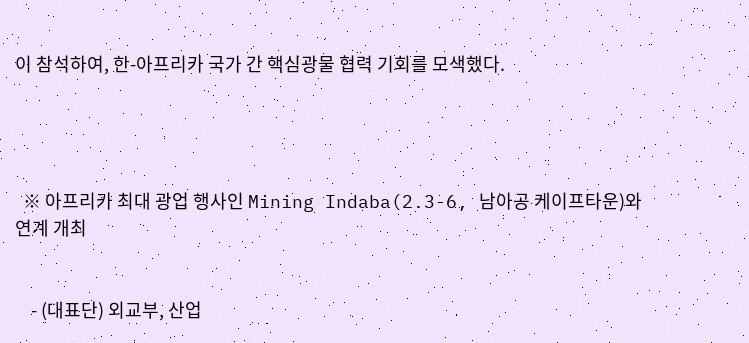이 참석하여, 한-아프리카 국가 간 핵심광물 협력 기회를 모색했다.




  ※ 아프리카 최대 광업 행사인 Mining Indaba(2.3-6, 남아공 케이프타운)와 연계 개최


    - (대표단) 외교부, 산업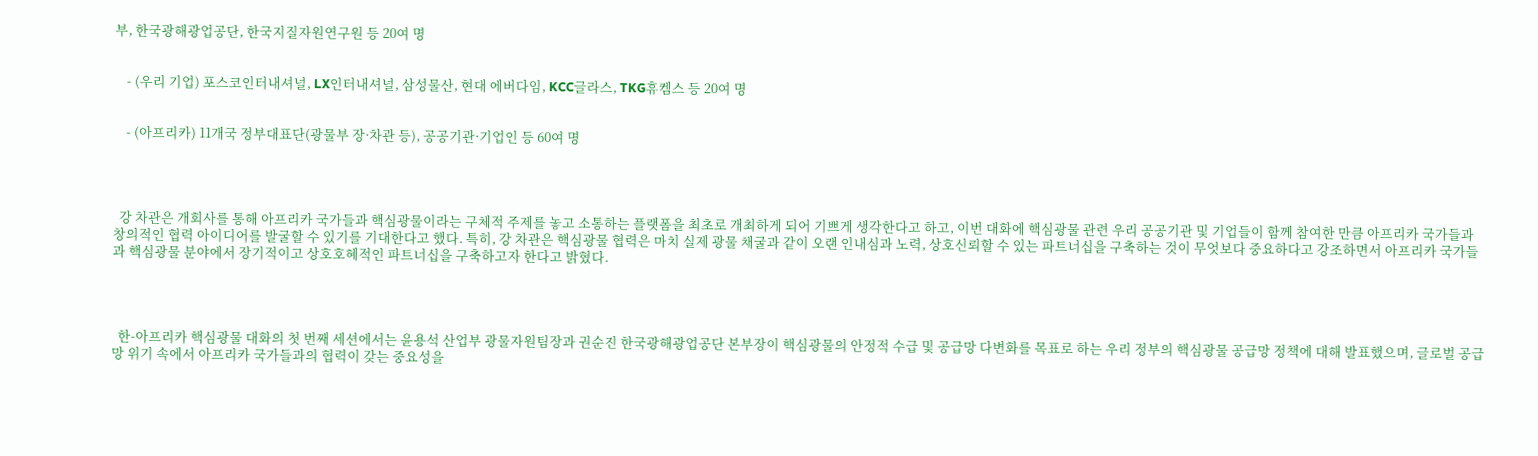부, 한국광해광업공단, 한국지질자원연구원 등 20여 명


    - (우리 기업) 포스코인터내셔널, LX인터내셔널, 삼성물산, 현대 에버다임, KCC글라스, TKG휴켐스 등 20여 명


    - (아프리카) 11개국 정부대표단(광물부 장·차관 등), 공공기관·기업인 등 60여 명




  강 차관은 개회사를 통해 아프리카 국가들과 핵심광물이라는 구체적 주제를 놓고 소통하는 플랫폼을 최초로 개최하게 되어 기쁘게 생각한다고 하고, 이번 대화에 핵심광물 관련 우리 공공기관 및 기업들이 함께 참여한 만큼 아프리카 국가들과 창의적인 협력 아이디어를 발굴할 수 있기를 기대한다고 했다. 특히, 강 차관은 핵심광물 협력은 마치 실제 광물 채굴과 같이 오랜 인내심과 노력, 상호신뢰할 수 있는 파트너십을 구축하는 것이 무엇보다 중요하다고 강조하면서 아프리카 국가들과 핵심광물 분야에서 장기적이고 상호호혜적인 파트너십을 구축하고자 한다고 밝혔다.




  한-아프리카 핵심광물 대화의 첫 번째 세션에서는 윤용석 산업부 광물자원팀장과 권순진 한국광해광업공단 본부장이 핵심광물의 안정적 수급 및 공급망 다변화를 목표로 하는 우리 정부의 핵심광물 공급망 정책에 대해 발표했으며, 글로벌 공급망 위기 속에서 아프리카 국가들과의 협력이 갖는 중요성을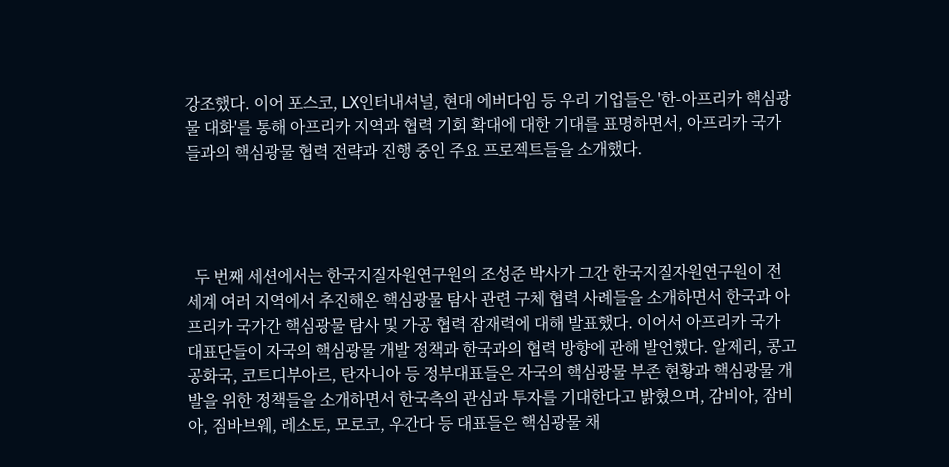강조했다. 이어 포스코, LX인터내셔널, 현대 에버다임 등 우리 기업들은 '한-아프리카 핵심광물 대화'를 통해 아프리카 지역과 협력 기회 확대에 대한 기대를 표명하면서, 아프리카 국가들과의 핵심광물 협력 전략과 진행 중인 주요 프로젝트들을 소개했다.




  두 번째 세션에서는 한국지질자원연구원의 조성준 박사가 그간 한국지질자원연구원이 전세계 여러 지역에서 추진해온 핵심광물 탐사 관련 구체 협력 사례들을 소개하면서 한국과 아프리카 국가간 핵심광물 탐사 및 가공 협력 잠재력에 대해 발표했다. 이어서 아프리카 국가 대표단들이 자국의 핵심광물 개발 정책과 한국과의 협력 방향에 관해 발언했다. 알제리, 콩고공화국, 코트디부아르, 탄자니아 등 정부대표들은 자국의 핵심광물 부존 현황과 핵심광물 개발을 위한 정책들을 소개하면서 한국측의 관심과 투자를 기대한다고 밝혔으며, 감비아, 잠비아, 짐바브웨, 레소토, 모로코, 우간다 등 대표들은 핵심광물 채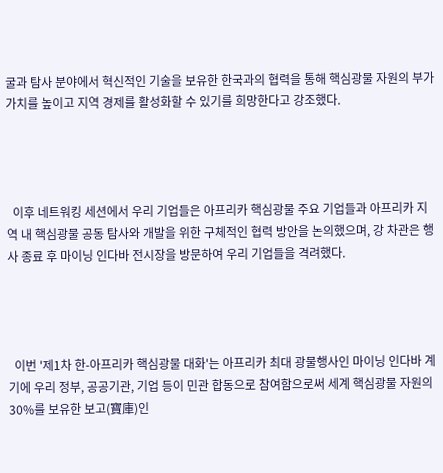굴과 탐사 분야에서 혁신적인 기술을 보유한 한국과의 협력을 통해 핵심광물 자원의 부가가치를 높이고 지역 경제를 활성화할 수 있기를 희망한다고 강조했다.




  이후 네트워킹 세션에서 우리 기업들은 아프리카 핵심광물 주요 기업들과 아프리카 지역 내 핵심광물 공동 탐사와 개발을 위한 구체적인 협력 방안을 논의했으며, 강 차관은 행사 종료 후 마이닝 인다바 전시장을 방문하여 우리 기업들을 격려했다.




  이번 '제1차 한-아프리카 핵심광물 대화'는 아프리카 최대 광물행사인 마이닝 인다바 계기에 우리 정부, 공공기관, 기업 등이 민관 합동으로 참여함으로써 세계 핵심광물 자원의 30%를 보유한 보고(寶庫)인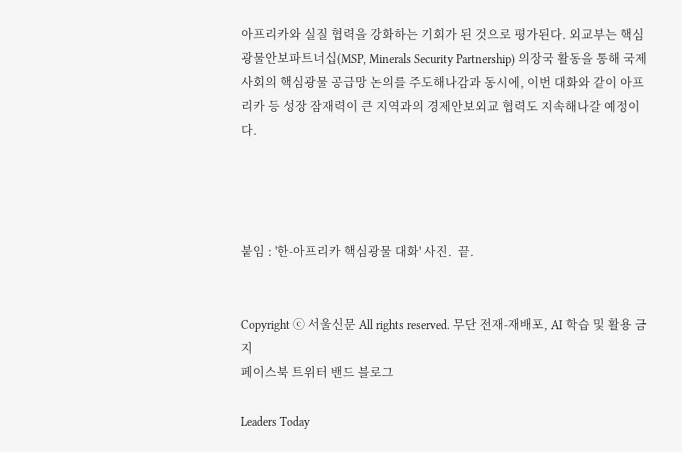아프리카와 실질 협력을 강화하는 기회가 된 것으로 평가된다. 외교부는 핵심광물안보파트너십(MSP, Minerals Security Partnership) 의장국 활동을 통해 국제사회의 핵심광물 공급망 논의를 주도해나감과 동시에, 이번 대화와 같이 아프리카 등 성장 잠재력이 큰 지역과의 경제안보외교 협력도 지속해나갈 예정이다.




붙임 : '한-아프리카 핵심광물 대화' 사진.  끝.


Copyright ⓒ 서울신문 All rights reserved. 무단 전재-재배포, AI 학습 및 활용 금지
페이스북 트위터 밴드 블로그

Leaders Today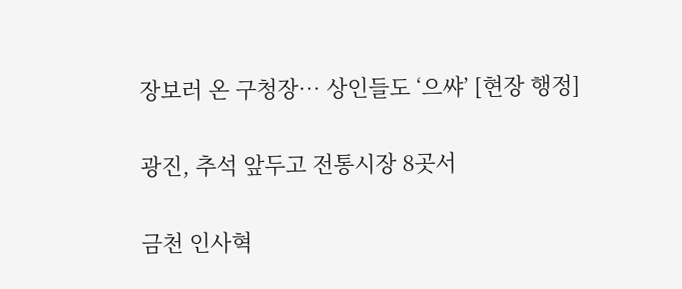장보러 온 구청장… 상인들도 ‘으쌰’ [현장 행정]

광진, 추석 앞두고 전통시장 8곳서

금천 인사혁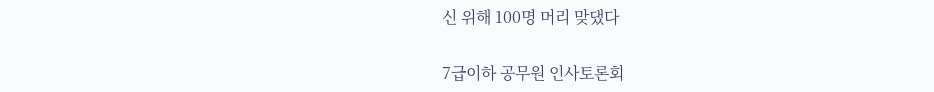신 위해 100명 머리 맞댔다

7급이하 공무원 인사토론회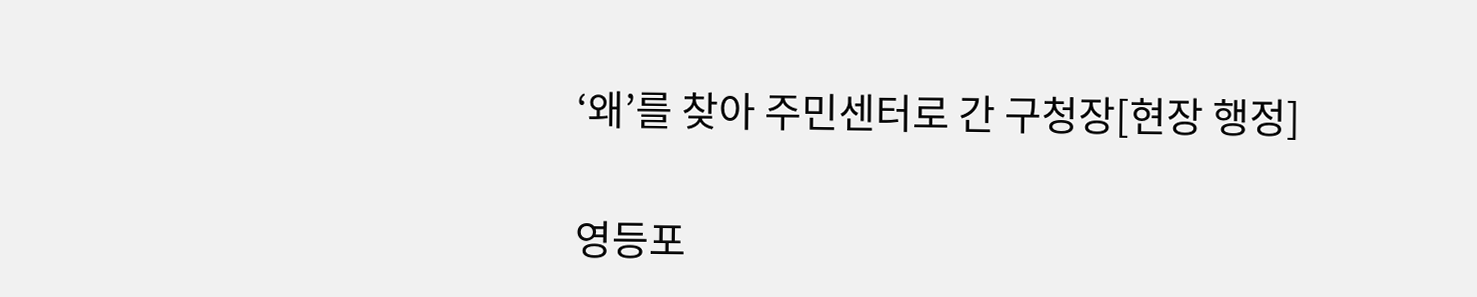‘왜’를 찾아 주민센터로 간 구청장[현장 행정]

영등포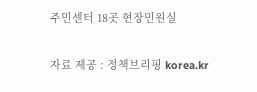주민센터 18곳 현장민원실

자료 제공 : 정책브리핑 korea.kr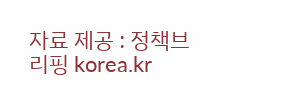자료 제공 : 정책브리핑 korea.kr